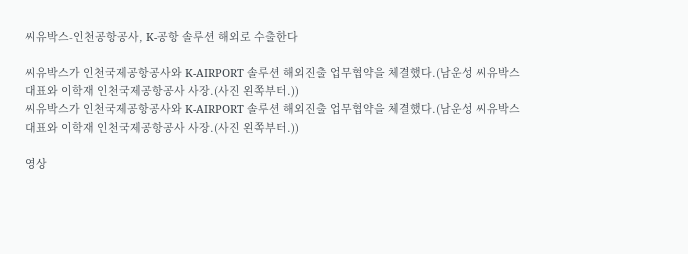씨유박스-인천공항공사, K-공항 솔루션 해외로 수출한다

씨유박스가 인천국제공항공사와 K-AIRPORT 솔루션 해외진출 업무협약을 체결했다.(남운성 씨유박스 대표와 이학재 인천국제공항공사 사장.(사진 왼쪽부터.))
씨유박스가 인천국제공항공사와 K-AIRPORT 솔루션 해외진출 업무협약을 체결했다.(남운성 씨유박스 대표와 이학재 인천국제공항공사 사장.(사진 왼쪽부터.))

영상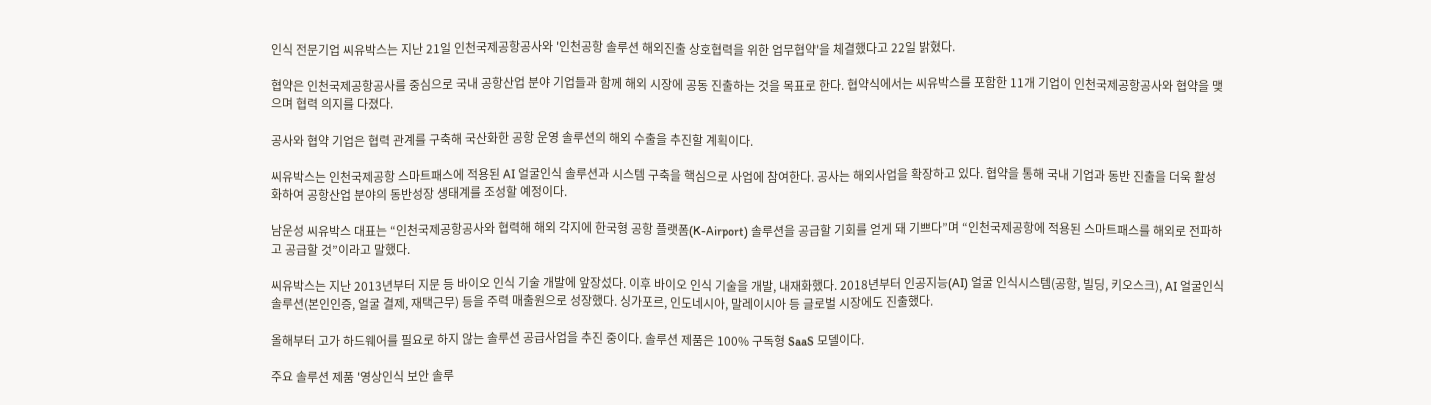인식 전문기업 씨유박스는 지난 21일 인천국제공항공사와 '인천공항 솔루션 해외진출 상호협력을 위한 업무협약'을 체결했다고 22일 밝혔다.

협약은 인천국제공항공사를 중심으로 국내 공항산업 분야 기업들과 함께 해외 시장에 공동 진출하는 것을 목표로 한다. 협약식에서는 씨유박스를 포함한 11개 기업이 인천국제공항공사와 협약을 맺으며 협력 의지를 다졌다.

공사와 협약 기업은 협력 관계를 구축해 국산화한 공항 운영 솔루션의 해외 수출을 추진할 계획이다.

씨유박스는 인천국제공항 스마트패스에 적용된 AI 얼굴인식 솔루션과 시스템 구축을 핵심으로 사업에 참여한다. 공사는 해외사업을 확장하고 있다. 협약을 통해 국내 기업과 동반 진출을 더욱 활성화하여 공항산업 분야의 동반성장 생태계를 조성할 예정이다.

남운성 씨유박스 대표는 “인천국제공항공사와 협력해 해외 각지에 한국형 공항 플랫폼(K-Airport) 솔루션을 공급할 기회를 얻게 돼 기쁘다”며 “인천국제공항에 적용된 스마트패스를 해외로 전파하고 공급할 것”이라고 말했다.

씨유박스는 지난 2013년부터 지문 등 바이오 인식 기술 개발에 앞장섰다. 이후 바이오 인식 기술을 개발, 내재화했다. 2018년부터 인공지능(AI) 얼굴 인식시스템(공항, 빌딩, 키오스크), AI 얼굴인식 솔루션(본인인증, 얼굴 결제, 재택근무) 등을 주력 매출원으로 성장했다. 싱가포르, 인도네시아, 말레이시아 등 글로벌 시장에도 진출했다.

올해부터 고가 하드웨어를 필요로 하지 않는 솔루션 공급사업을 추진 중이다. 솔루션 제품은 100% 구독형 SaaS 모델이다.

주요 솔루션 제품 '영상인식 보안 솔루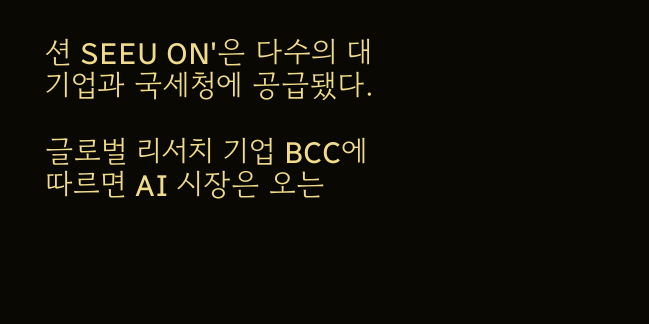션 SEEU ON'은 다수의 대기업과 국세청에 공급됐다.

글로벌 리서치 기업 BCC에 따르면 AI 시장은 오는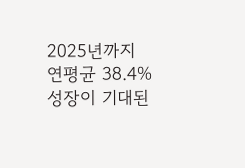2025년까지 연평균 38.4% 성장이 기대된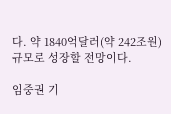다. 약 1840억달러(약 242조원) 규모로 성장할 전망이다.

임중권 기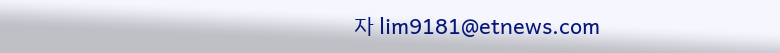자 lim9181@etnews.com